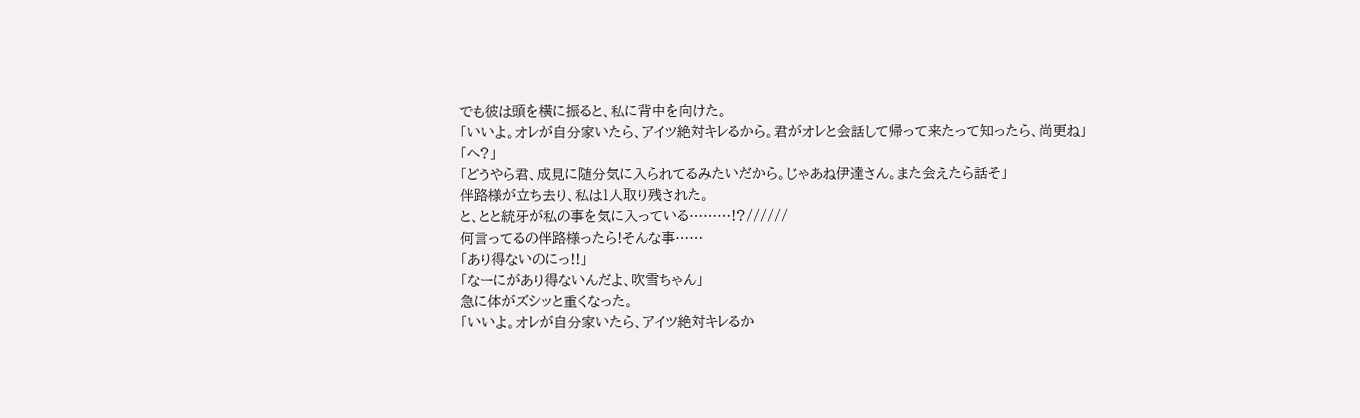でも彼は頭を横に振ると、私に背中を向けた。
「いいよ。オレが自分家いたら、アイツ絶対キレるから。君がオレと会話して帰って来たって知ったら、尚更ね」
「へ?」
「どうやら君、成見に随分気に入られてるみたいだから。じゃあね伊達さん。また会えたら話そ」
伴路様が立ち去り、私は1人取り残された。
と、とと統牙が私の事を気に入っている………!?//////
何言ってるの伴路様ったら!そんな事……
「あり得ないのにっ!!」
「なーにがあり得ないんだよ、吹雪ちゃん」
急に体がズシッと重くなった。
「いいよ。オレが自分家いたら、アイツ絶対キレるか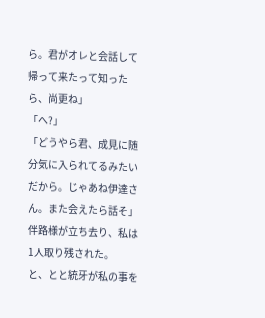ら。君がオレと会話して帰って来たって知ったら、尚更ね」
「へ?」
「どうやら君、成見に随分気に入られてるみたいだから。じゃあね伊達さん。また会えたら話そ」
伴路様が立ち去り、私は1人取り残された。
と、とと統牙が私の事を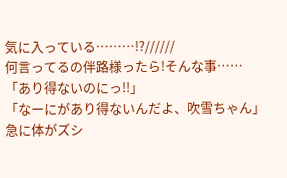気に入っている………!?//////
何言ってるの伴路様ったら!そんな事……
「あり得ないのにっ!!」
「なーにがあり得ないんだよ、吹雪ちゃん」
急に体がズシ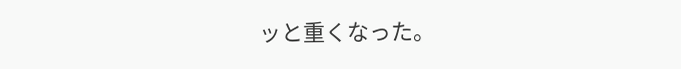ッと重くなった。